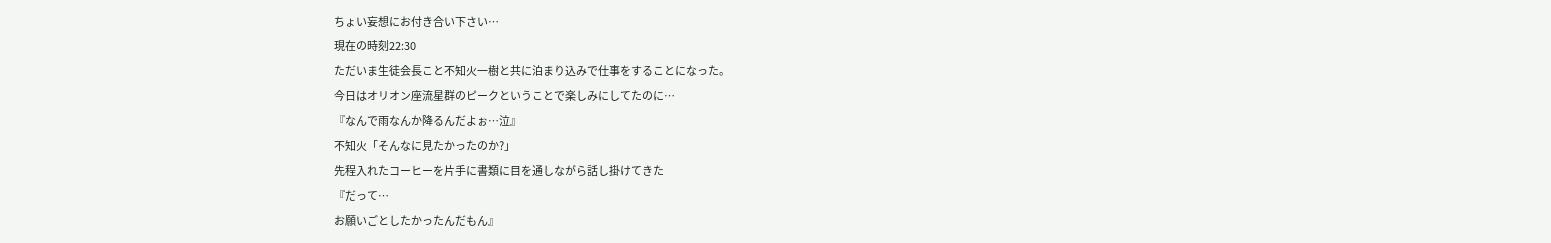ちょい妄想にお付き合い下さい…
現在の時刻22:30
ただいま生徒会長こと不知火一樹と共に泊まり込みで仕事をすることになった。
今日はオリオン座流星群のピークということで楽しみにしてたのに…
『なんで雨なんか降るんだよぉ…泣』
不知火「そんなに見たかったのか?」
先程入れたコーヒーを片手に書類に目を通しながら話し掛けてきた
『だって…
お願いごとしたかったんだもん』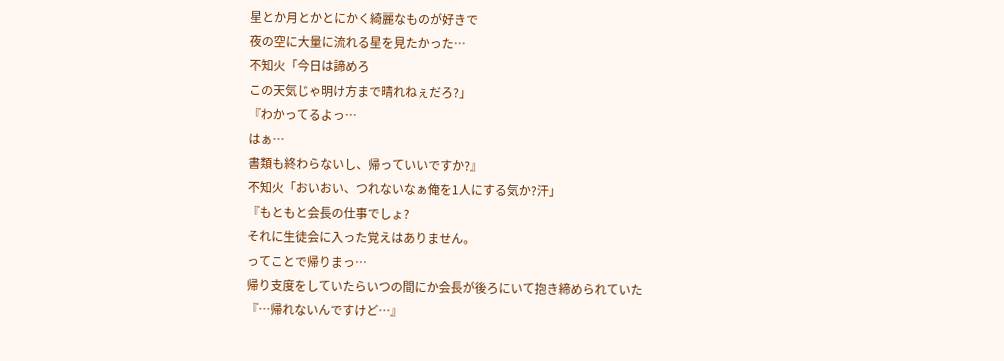星とか月とかとにかく綺麗なものが好きで
夜の空に大量に流れる星を見たかった…
不知火「今日は諦めろ
この天気じゃ明け方まで晴れねぇだろ?」
『わかってるよっ…
はぁ…
書類も終わらないし、帰っていいですか?』
不知火「おいおい、つれないなぁ俺を1人にする気か?汗」
『もともと会長の仕事でしょ?
それに生徒会に入った覚えはありません。
ってことで帰りまっ…
帰り支度をしていたらいつの間にか会長が後ろにいて抱き締められていた
『…帰れないんですけど…』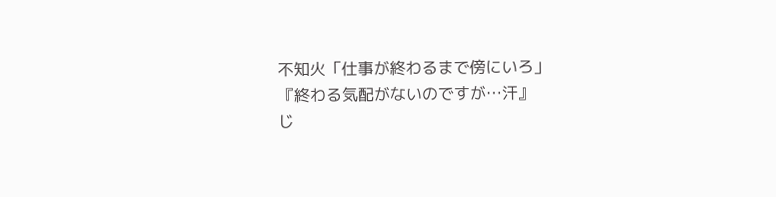不知火「仕事が終わるまで傍にいろ」
『終わる気配がないのですが…汗』
じ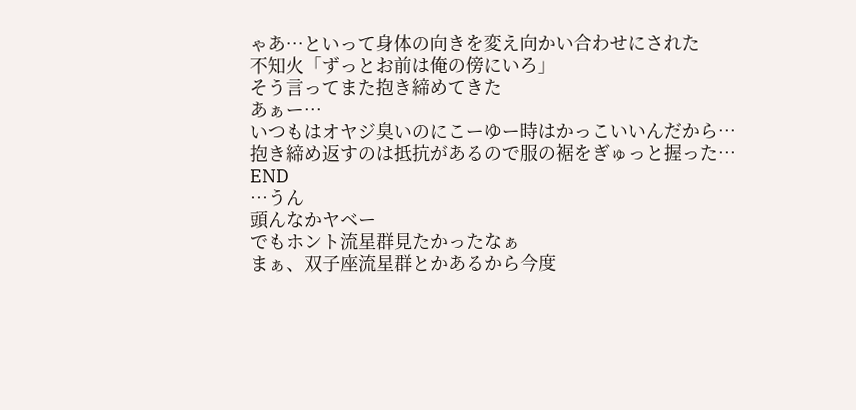ゃあ…といって身体の向きを変え向かい合わせにされた
不知火「ずっとお前は俺の傍にいろ」
そう言ってまた抱き締めてきた
あぁー…
いつもはオヤジ臭いのにこーゆー時はかっこいいんだから…
抱き締め返すのは抵抗があるので服の裾をぎゅっと握った…
END
…うん
頭んなかヤベー
でもホント流星群見たかったなぁ
まぁ、双子座流星群とかあるから今度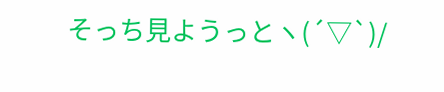そっち見ようっとヽ(´▽`)/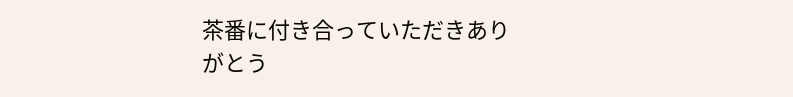茶番に付き合っていただきありがとう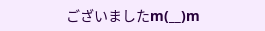ございましたm(__)m